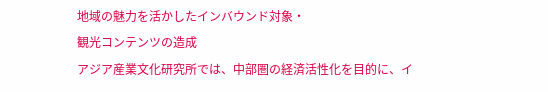地域の魅力を活かしたインバウンド対象・
観光コンテンツの造成
アジア産業文化研究所では、中部圏の経済活性化を目的に、イ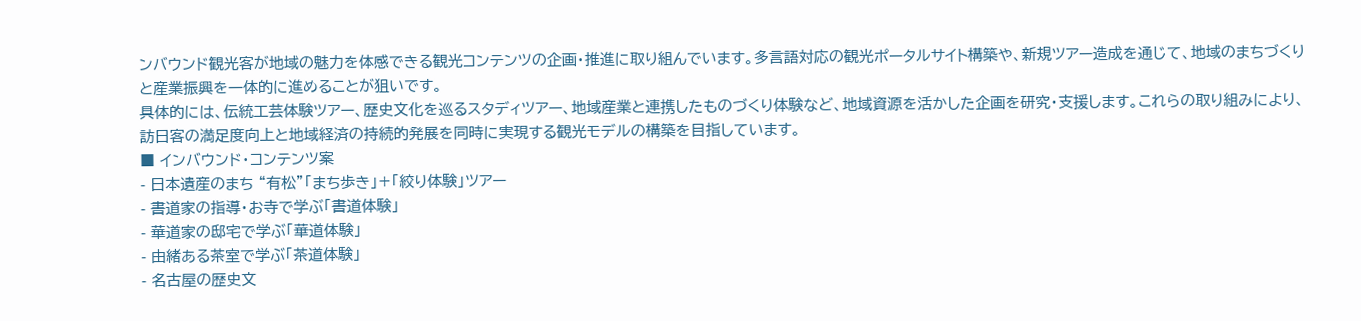ンバウンド観光客が地域の魅力を体感できる観光コンテンツの企画・推進に取り組んでいます。多言語対応の観光ポータルサイト構築や、新規ツアー造成を通じて、地域のまちづくりと産業振興を一体的に進めることが狙いです。
具体的には、伝統工芸体験ツアー、歴史文化を巡るスタディツアー、地域産業と連携したものづくり体験など、地域資源を活かした企画を研究・支援します。これらの取り組みにより、訪日客の満足度向上と地域経済の持続的発展を同時に実現する観光モデルの構築を目指しています。
■ インバウンド・コンテンツ案
- 日本遺産のまち “有松”「まち歩き」+「絞り体験」ツアー
- 書道家の指導・お寺で学ぶ「書道体験」
- 華道家の邸宅で学ぶ「華道体験」
- 由緒ある茶室で学ぶ「茶道体験」
- 名古屋の歴史文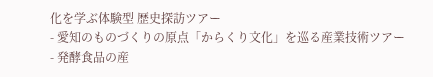化を学ぶ体験型 歴史探訪ツアー
- 愛知のものづくりの原点「からくり文化」を巡る産業技術ツアー
- 発酵食品の産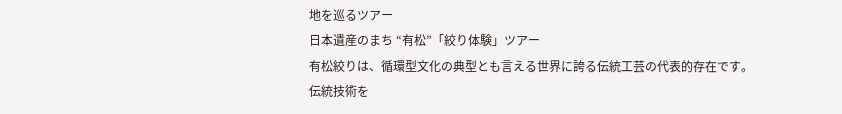地を巡るツアー
日本遺産のまち “有松”「絞り体験」ツアー
有松絞りは、循環型文化の典型とも言える世界に誇る伝統工芸の代表的存在です。
伝統技術を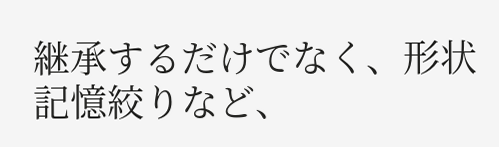継承するだけでなく、形状記憶絞りなど、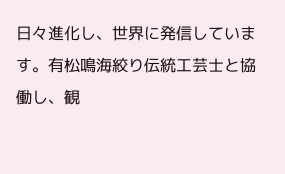日々進化し、世界に発信しています。有松鳴海絞り伝統工芸士と協働し、観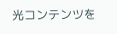光コンテンツを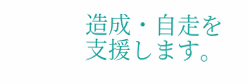造成・自走を支援します。